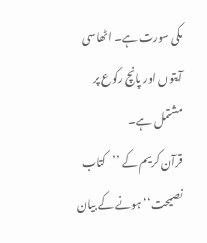مکی سورت ہے۔ اٹھاسی آیتوں اور پانچ رکوع پر مشتمل ہے۔
قرآن کریم کے ’’کتاب نصیحت‘‘ ہونے کے بیان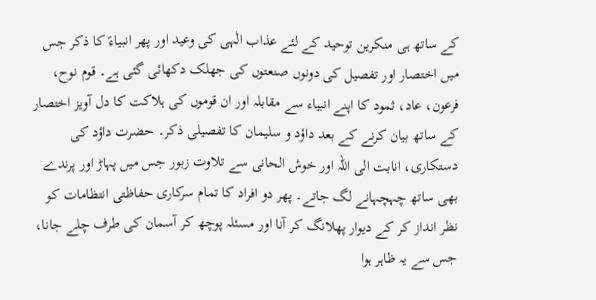کے ساتھ ہی منکرین توحید کے لئے عذاب الٰہی کی وعید اور پھر انبیاءؑ کا ذکر جس میں اختصار اور تفصیل کی دونوں صنعتوں کی جھلک دکھائی گئی ہے۔ قوم نوح، فرعون، عاد، ثمود کا اپنے انبیاء سے مقابلہ اور ان قوموں کی ہلاکت کا دل آویز اختصار کے ساتھ بیان کرنے کے بعد داؤد و سلیمان کا تفصیلی ذکر۔ حضرت داؤد کی دستکاری، انابت الی اللہ اور خوش الحانی سے تلاوت زبور جس میں پہاڑ اور پرندے بھی ساتھ چہچہانے لگ جاتے۔ پھر دو افراد کا تمام سرکاری حفاظتی انتظامات کو نظر انداز کر کے دیوار پھلانگ کر آنا اور مسئلہ پوچھ کر آسمان کی طرف چلے جانا، جس سے یہ ظاہر ہوا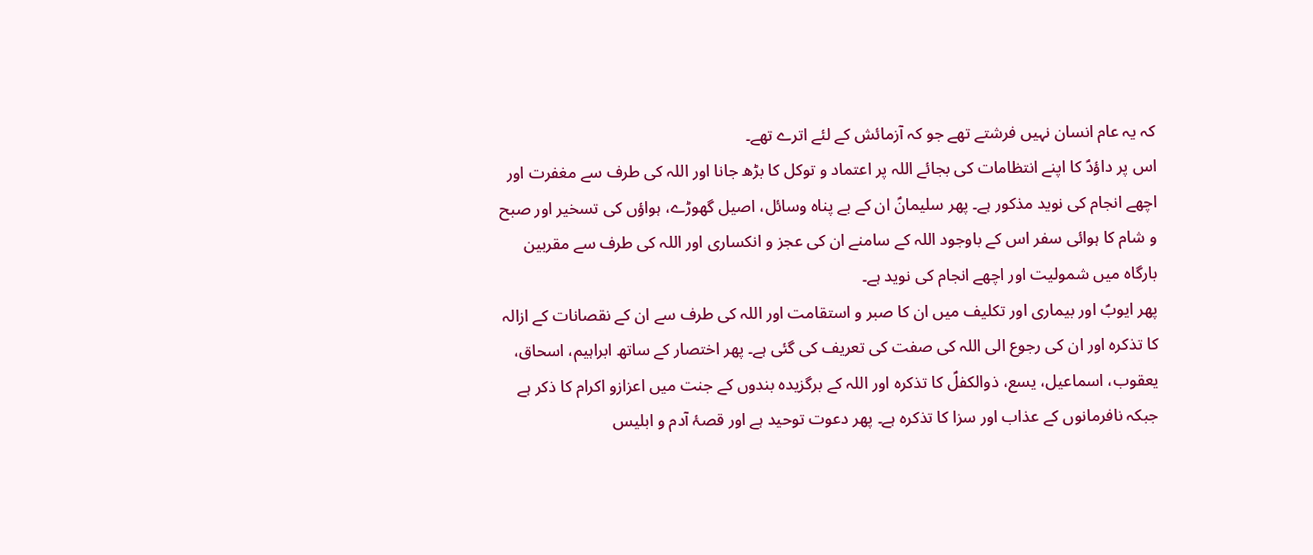کہ یہ عام انسان نہیں فرشتے تھے جو کہ آزمائش کے لئے اترے تھے۔
اس پر داؤدؑ کا اپنے انتظامات کی بجائے اللہ پر اعتماد و توکل کا بڑھ جانا اور اللہ کی طرف سے مغفرت اور اچھے انجام کی نوید مذکور ہے۔ پھر سلیمانؑ ان کے بے پناہ وسائل، اصیل گھوڑے، ہواؤں کی تسخیر اور صبح و شام کا ہوائی سفر اس کے باوجود اللہ کے سامنے ان کی عجز و انکساری اور اللہ کی طرف سے مقربین بارگاہ میں شمولیت اور اچھے انجام کی نوید ہے۔
پھر ایوبؑ اور بیماری اور تکلیف میں ان کا صبر و استقامت اور اللہ کی طرف سے ان کے نقصانات کے ازالہ کا تذکرہ اور ان کی رجوع الی اللہ کی صفت کی تعریف کی گئی ہے۔ پھر اختصار کے ساتھ ابراہیم، اسحاق، یعقوب، اسماعیل، یسع، ذوالکفلؑ کا تذکرہ اور اللہ کے برگزیدہ بندوں کے جنت میں اعزازو اکرام کا ذکر ہے جبکہ نافرمانوں کے عذاب اور سزا کا تذکرہ ہے۔ پھر دعوت توحید ہے اور قصۂ آدم و ابلیس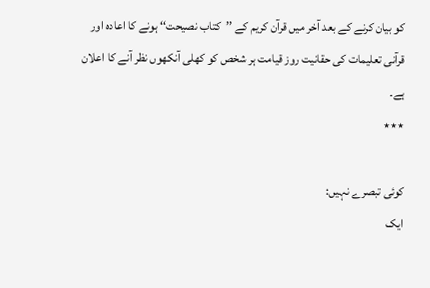کو بیان کرنے کے بعد آخر میں قرآن کریم کے ’’کتاب نصیحت‘‘ ہونے کا اعادہ اور قرآنی تعلیمات کی حقانیت روز قیامت ہر شخص کو کھلی آنکھوں نظر آنے کا اعلان ہے۔
٭٭٭

کوئی تبصرے نہیں:
ایک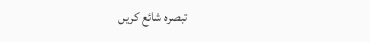تبصرہ شائع کریں